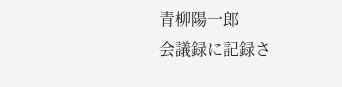青柳陽一郎
会議録に記録さ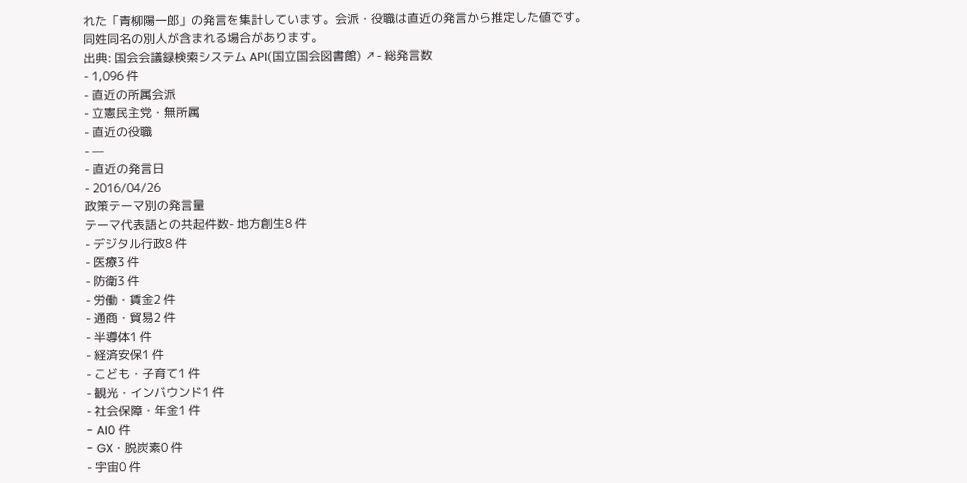れた「青柳陽一郎」の発言を集計しています。会派・役職は直近の発言から推定した値です。同姓同名の別人が含まれる場合があります。
出典: 国会会議録検索システム API(国立国会図書館) ↗- 総発言数
- 1,096 件
- 直近の所属会派
- 立憲民主党・無所属
- 直近の役職
- —
- 直近の発言日
- 2016/04/26
政策テーマ別の発言量
テーマ代表語との共起件数- 地方創生8 件
- デジタル行政8 件
- 医療3 件
- 防衛3 件
- 労働・賃金2 件
- 通商・貿易2 件
- 半導体1 件
- 経済安保1 件
- こども・子育て1 件
- 観光・インバウンド1 件
- 社会保障・年金1 件
- AI0 件
- GX・脱炭素0 件
- 宇宙0 件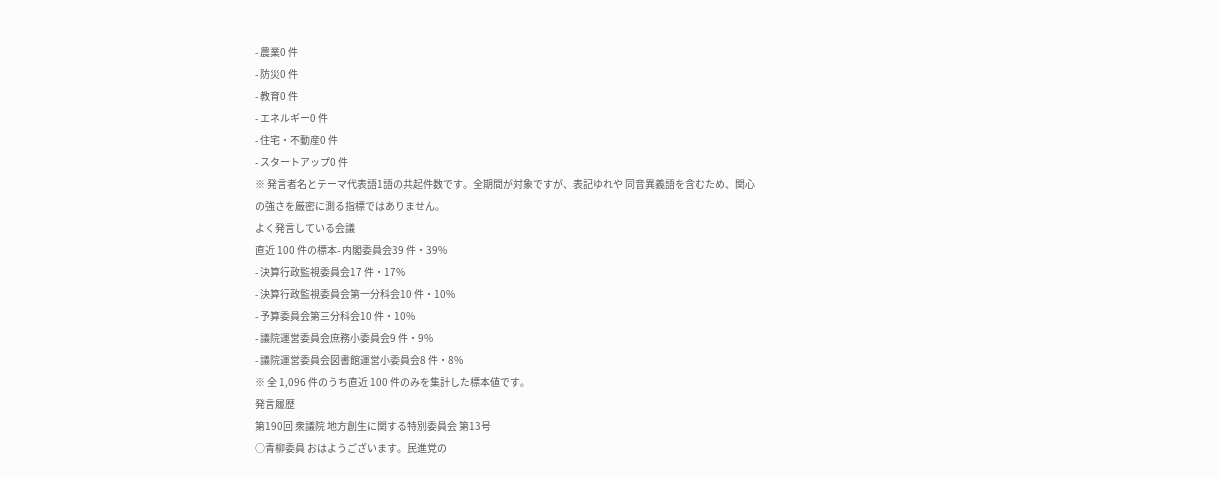- 農業0 件
- 防災0 件
- 教育0 件
- エネルギー0 件
- 住宅・不動産0 件
- スタートアップ0 件
※ 発言者名とテーマ代表語1語の共起件数です。全期間が対象ですが、表記ゆれや 同音異義語を含むため、関心の強さを厳密に測る指標ではありません。
よく発言している会議
直近 100 件の標本- 内閣委員会39 件・39%
- 決算行政監視委員会17 件・17%
- 決算行政監視委員会第一分科会10 件・10%
- 予算委員会第三分科会10 件・10%
- 議院運営委員会庶務小委員会9 件・9%
- 議院運営委員会図書館運営小委員会8 件・8%
※ 全 1,096 件のうち直近 100 件のみを集計した標本値です。
発言履歴
第190回 衆議院 地方創生に関する特別委員会 第13号
○青柳委員 おはようございます。民進党の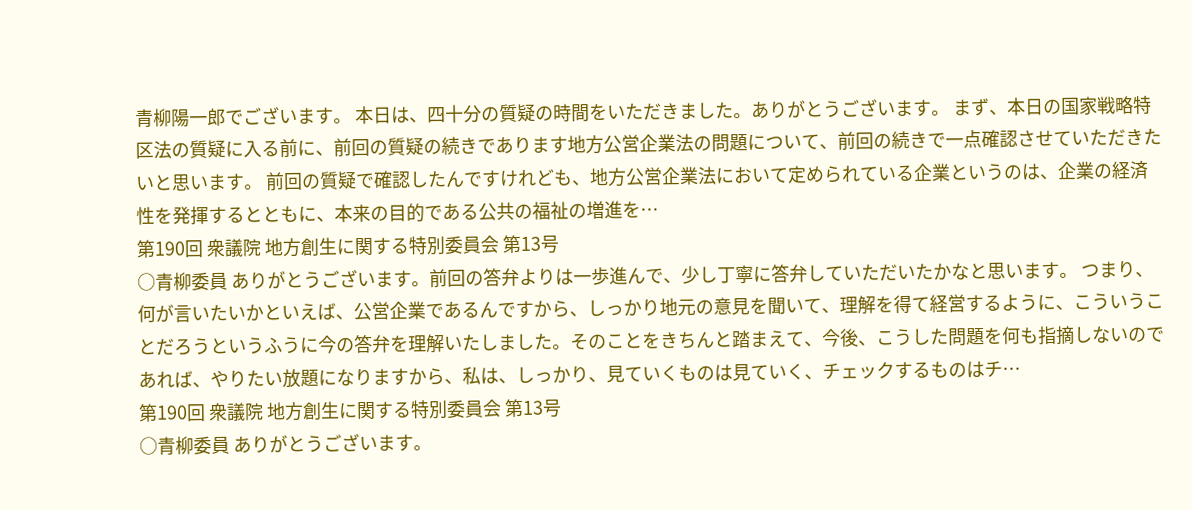青柳陽一郎でございます。 本日は、四十分の質疑の時間をいただきました。ありがとうございます。 まず、本日の国家戦略特区法の質疑に入る前に、前回の質疑の続きであります地方公営企業法の問題について、前回の続きで一点確認させていただきたいと思います。 前回の質疑で確認したんですけれども、地方公営企業法において定められている企業というのは、企業の経済性を発揮するとともに、本来の目的である公共の福祉の増進を…
第190回 衆議院 地方創生に関する特別委員会 第13号
○青柳委員 ありがとうございます。前回の答弁よりは一歩進んで、少し丁寧に答弁していただいたかなと思います。 つまり、何が言いたいかといえば、公営企業であるんですから、しっかり地元の意見を聞いて、理解を得て経営するように、こういうことだろうというふうに今の答弁を理解いたしました。そのことをきちんと踏まえて、今後、こうした問題を何も指摘しないのであれば、やりたい放題になりますから、私は、しっかり、見ていくものは見ていく、チェックするものはチ…
第190回 衆議院 地方創生に関する特別委員会 第13号
○青柳委員 ありがとうございます。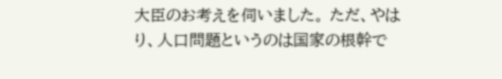大臣のお考えを伺いました。 ただ、やはり、人口問題というのは国家の根幹で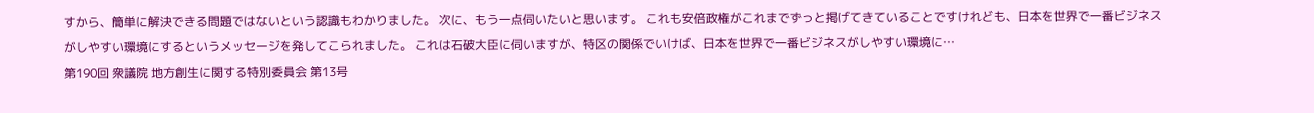すから、簡単に解決できる問題ではないという認識もわかりました。 次に、もう一点伺いたいと思います。 これも安倍政権がこれまでずっと掲げてきていることですけれども、日本を世界で一番ビジネスがしやすい環境にするというメッセージを発してこられました。 これは石破大臣に伺いますが、特区の関係でいけば、日本を世界で一番ビジネスがしやすい環境に…
第190回 衆議院 地方創生に関する特別委員会 第13号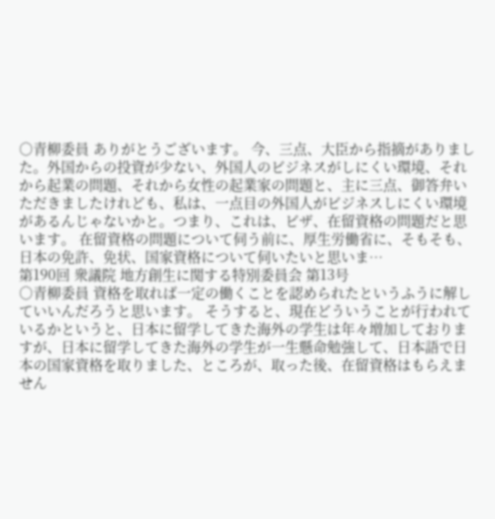○青柳委員 ありがとうございます。 今、三点、大臣から指摘がありました。外国からの投資が少ない、外国人のビジネスがしにくい環境、それから起業の問題、それから女性の起業家の問題と、主に三点、御答弁いただきましたけれども、私は、一点目の外国人がビジネスしにくい環境があるんじゃないかと。つまり、これは、ビザ、在留資格の問題だと思います。 在留資格の問題について伺う前に、厚生労働省に、そもそも、日本の免許、免状、国家資格について伺いたいと思いま…
第190回 衆議院 地方創生に関する特別委員会 第13号
○青柳委員 資格を取れば一定の働くことを認められたというふうに解していいんだろうと思います。 そうすると、現在どういうことが行われているかというと、日本に留学してきた海外の学生は年々増加しておりますが、日本に留学してきた海外の学生が一生懸命勉強して、日本語で日本の国家資格を取りました、ところが、取った後、在留資格はもらえません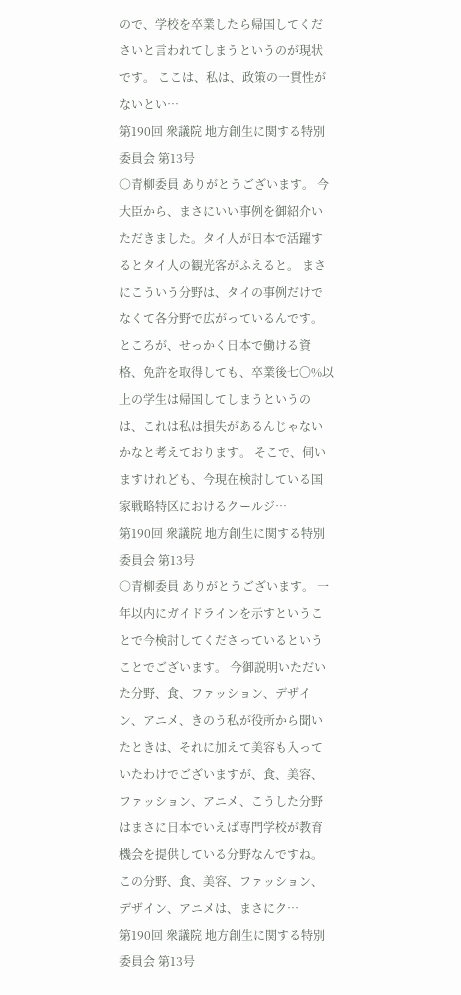ので、学校を卒業したら帰国してくださいと言われてしまうというのが現状です。 ここは、私は、政策の一貫性がないとい…
第190回 衆議院 地方創生に関する特別委員会 第13号
○青柳委員 ありがとうございます。 今大臣から、まさにいい事例を御紹介いただきました。タイ人が日本で活躍するとタイ人の観光客がふえると。 まさにこういう分野は、タイの事例だけでなくて各分野で広がっているんです。ところが、せっかく日本で働ける資格、免許を取得しても、卒業後七〇%以上の学生は帰国してしまうというのは、これは私は損失があるんじゃないかなと考えております。 そこで、伺いますけれども、今現在検討している国家戦略特区におけるクールジ…
第190回 衆議院 地方創生に関する特別委員会 第13号
○青柳委員 ありがとうございます。 一年以内にガイドラインを示すということで今検討してくださっているということでございます。 今御説明いただいた分野、食、ファッション、デザイン、アニメ、きのう私が役所から聞いたときは、それに加えて美容も入っていたわけでございますが、食、美容、ファッション、アニメ、こうした分野はまさに日本でいえば専門学校が教育機会を提供している分野なんですね。この分野、食、美容、ファッション、デザイン、アニメは、まさにク…
第190回 衆議院 地方創生に関する特別委員会 第13号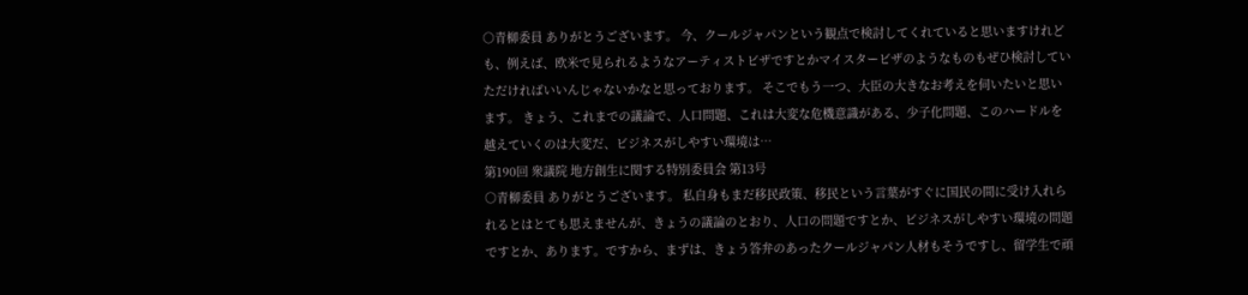○青柳委員 ありがとうございます。 今、クールジャパンという観点で検討してくれていると思いますけれども、例えば、欧米で見られるようなアーティストビザですとかマイスタービザのようなものもぜひ検討していただければいいんじゃないかなと思っております。 そこでもう一つ、大臣の大きなお考えを伺いたいと思います。 きょう、これまでの議論で、人口問題、これは大変な危機意識がある、少子化問題、このハードルを越えていくのは大変だ、ビジネスがしやすい環境は…
第190回 衆議院 地方創生に関する特別委員会 第13号
○青柳委員 ありがとうございます。 私自身もまだ移民政策、移民という言葉がすぐに国民の間に受け入れられるとはとても思えませんが、きょうの議論のとおり、人口の問題ですとか、ビジネスがしやすい環境の問題ですとか、あります。ですから、まずは、きょう答弁のあったクールジャパン人材もそうですし、留学生で頑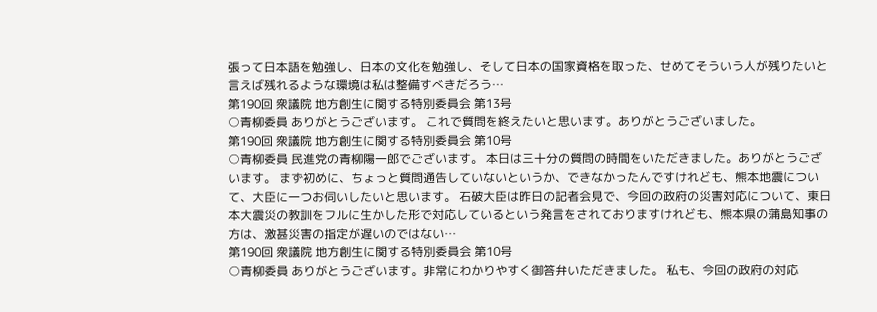張って日本語を勉強し、日本の文化を勉強し、そして日本の国家資格を取った、せめてそういう人が残りたいと言えば残れるような環境は私は整備すべきだろう…
第190回 衆議院 地方創生に関する特別委員会 第13号
○青柳委員 ありがとうございます。 これで質問を終えたいと思います。ありがとうございました。
第190回 衆議院 地方創生に関する特別委員会 第10号
○青柳委員 民進党の青柳陽一郎でございます。 本日は三十分の質問の時間をいただきました。ありがとうございます。 まず初めに、ちょっと質問通告していないというか、できなかったんですけれども、熊本地震について、大臣に一つお伺いしたいと思います。 石破大臣は昨日の記者会見で、今回の政府の災害対応について、東日本大震災の教訓をフルに生かした形で対応しているという発言をされておりますけれども、熊本県の蒲島知事の方は、激甚災害の指定が遅いのではない…
第190回 衆議院 地方創生に関する特別委員会 第10号
○青柳委員 ありがとうございます。非常にわかりやすく御答弁いただきました。 私も、今回の政府の対応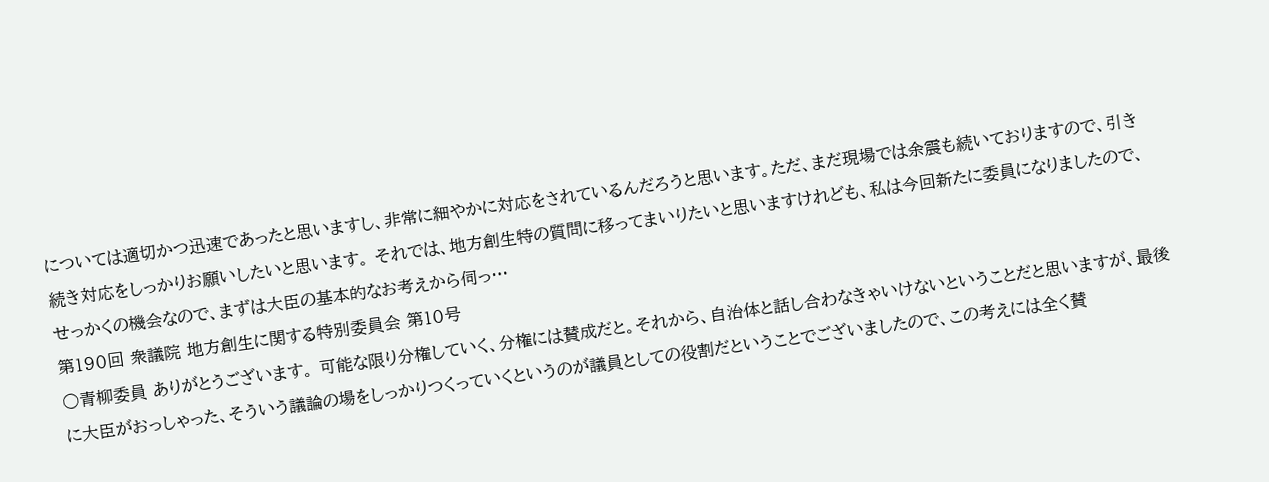については適切かつ迅速であったと思いますし、非常に細やかに対応をされているんだろうと思います。ただ、まだ現場では余震も続いておりますので、引き続き対応をしっかりお願いしたいと思います。 それでは、地方創生特の質問に移ってまいりたいと思いますけれども、私は今回新たに委員になりましたので、せっかくの機会なので、まずは大臣の基本的なお考えから伺っ…
第190回 衆議院 地方創生に関する特別委員会 第10号
○青柳委員 ありがとうございます。 可能な限り分権していく、分権には賛成だと。それから、自治体と話し合わなきゃいけないということだと思いますが、最後に大臣がおっしゃった、そういう議論の場をしっかりつくっていくというのが議員としての役割だということでございましたので、この考えには全く賛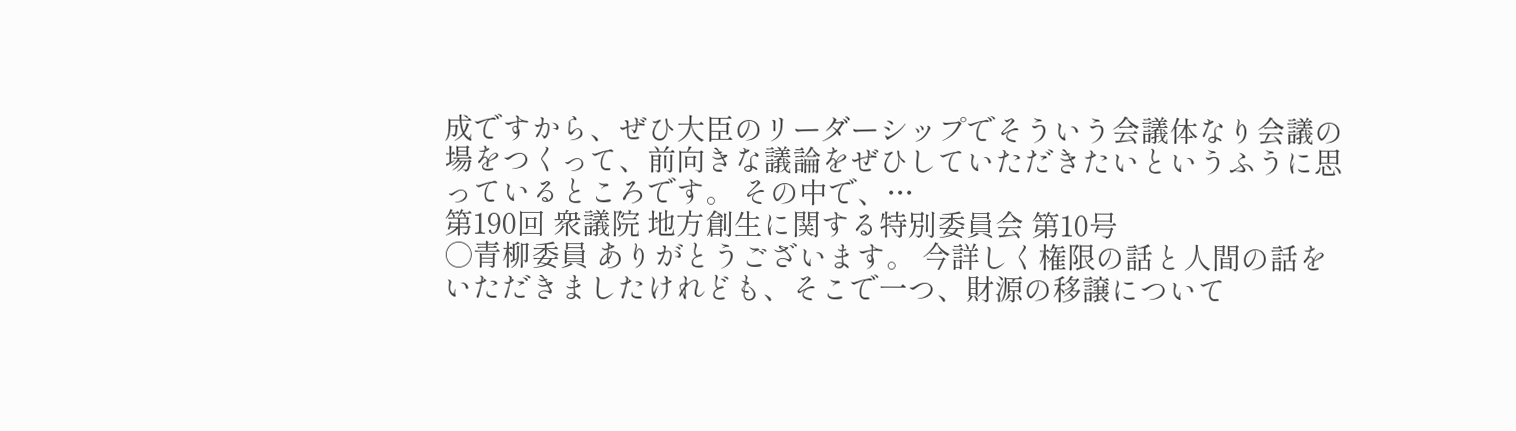成ですから、ぜひ大臣のリーダーシップでそういう会議体なり会議の場をつくって、前向きな議論をぜひしていただきたいというふうに思っているところです。 その中で、…
第190回 衆議院 地方創生に関する特別委員会 第10号
○青柳委員 ありがとうございます。 今詳しく権限の話と人間の話をいただきましたけれども、そこで一つ、財源の移譲について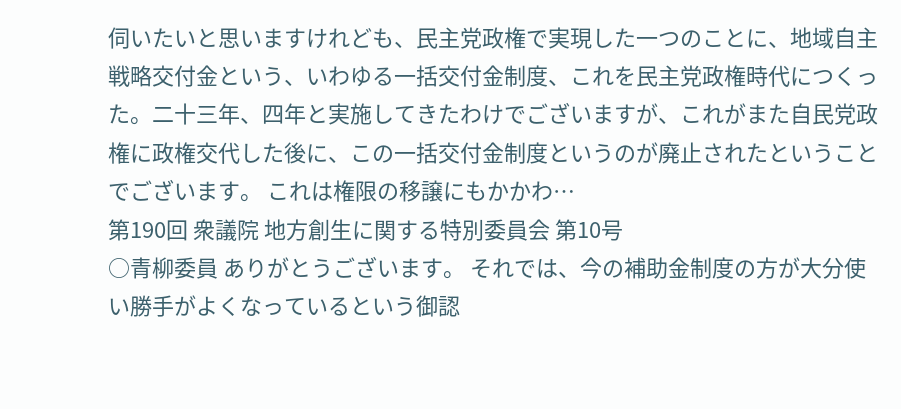伺いたいと思いますけれども、民主党政権で実現した一つのことに、地域自主戦略交付金という、いわゆる一括交付金制度、これを民主党政権時代につくった。二十三年、四年と実施してきたわけでございますが、これがまた自民党政権に政権交代した後に、この一括交付金制度というのが廃止されたということでございます。 これは権限の移譲にもかかわ…
第190回 衆議院 地方創生に関する特別委員会 第10号
○青柳委員 ありがとうございます。 それでは、今の補助金制度の方が大分使い勝手がよくなっているという御認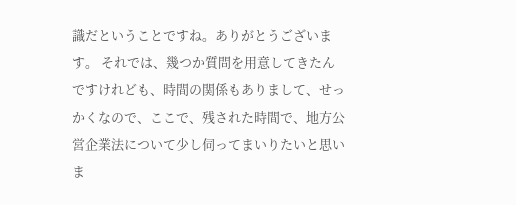識だということですね。ありがとうございます。 それでは、幾つか質問を用意してきたんですけれども、時間の関係もありまして、せっかくなので、ここで、残された時間で、地方公営企業法について少し伺ってまいりたいと思いま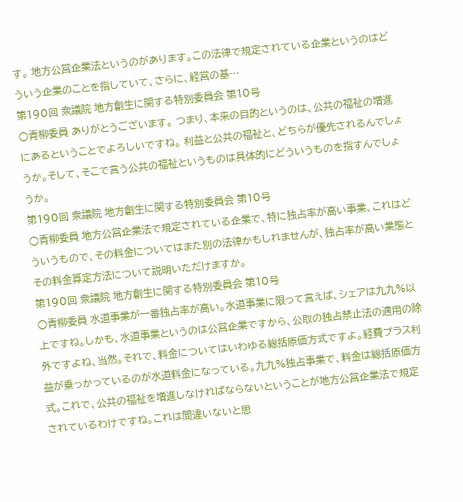す。 地方公営企業法というのがあります。この法律で規定されている企業というのはどういう企業のことを指していて、さらに、経営の基…
第190回 衆議院 地方創生に関する特別委員会 第10号
○青柳委員 ありがとうございます。 つまり、本来の目的というのは、公共の福祉の増進にあるということでよろしいですね。 利益と公共の福祉と、どちらが優先されるんでしょうか。そして、そこで言う公共の福祉というものは具体的にどういうものを指すんでしょうか。
第190回 衆議院 地方創生に関する特別委員会 第10号
○青柳委員 地方公営企業法で規定されている企業で、特に独占率が高い事業、これはどういうもので、その料金についてはまた別の法律かもしれませんが、独占率が高い業態とその料金算定方法について説明いただけますか。
第190回 衆議院 地方創生に関する特別委員会 第10号
○青柳委員 水道事業が一番独占率が高い。水道事業に限って言えば、シェアは九九%以上ですね。しかも、水道事業というのは公営企業ですから、公取の独占禁止法の適用の除外ですよね、当然。それで、料金についてはいわゆる総括原価方式ですよ。経費プラス利益が乗っかっているのが水道料金になっている。九九%独占事業で、料金は総括原価方式。これで、公共の福祉を増進しなければならないということが地方公営企業法で規定されているわけですね。これは間違いないと思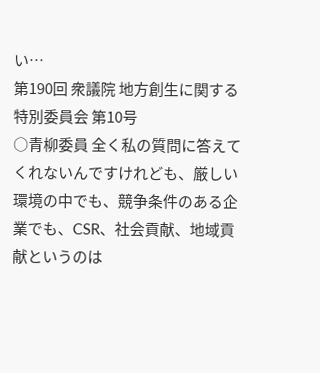い…
第190回 衆議院 地方創生に関する特別委員会 第10号
○青柳委員 全く私の質問に答えてくれないんですけれども、厳しい環境の中でも、競争条件のある企業でも、CSR、社会貢献、地域貢献というのは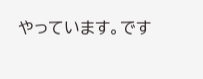やっています。です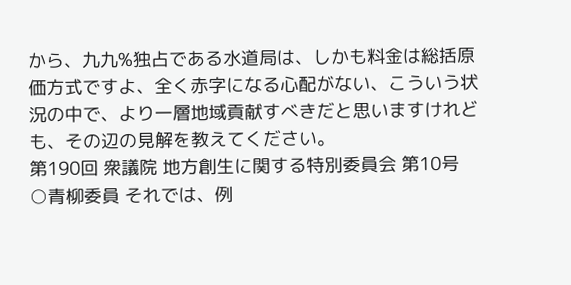から、九九%独占である水道局は、しかも料金は総括原価方式ですよ、全く赤字になる心配がない、こういう状況の中で、より一層地域貢献すべきだと思いますけれども、その辺の見解を教えてください。
第190回 衆議院 地方創生に関する特別委員会 第10号
○青柳委員 それでは、例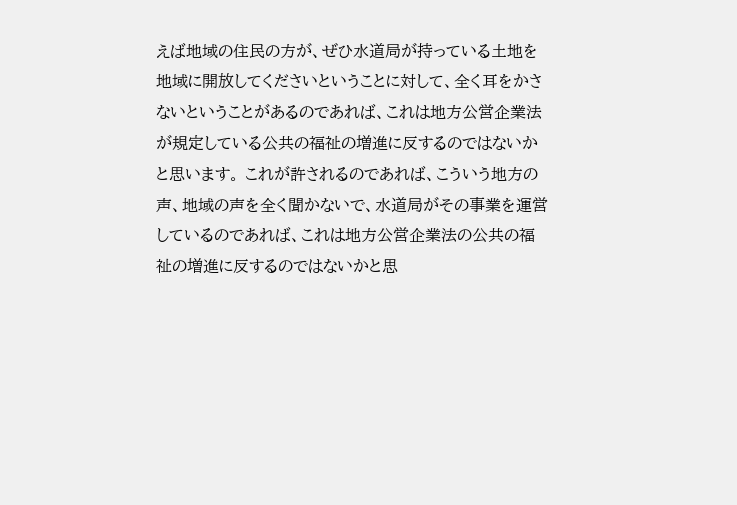えば地域の住民の方が、ぜひ水道局が持っている土地を地域に開放してくださいということに対して、全く耳をかさないということがあるのであれば、これは地方公営企業法が規定している公共の福祉の増進に反するのではないかと思います。 これが許されるのであれば、こういう地方の声、地域の声を全く聞かないで、水道局がその事業を運営しているのであれば、これは地方公営企業法の公共の福祉の増進に反するのではないかと思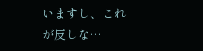いますし、これが反しな…